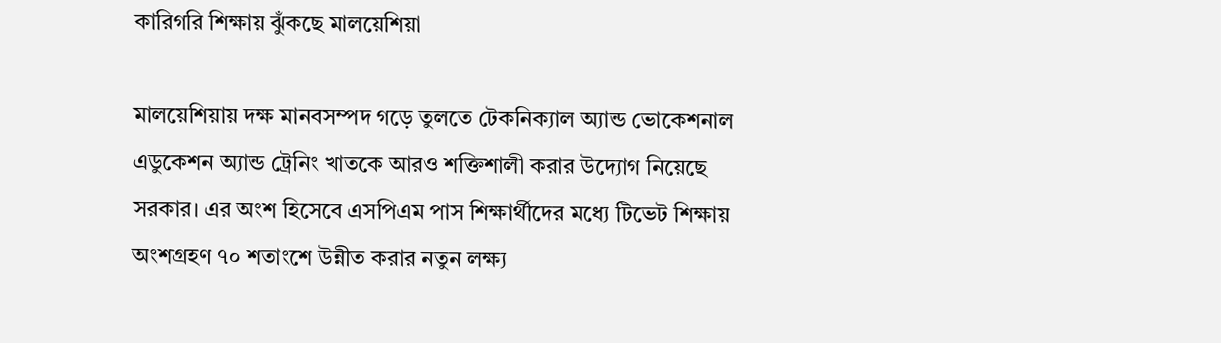কারিগরি শিক্ষায় ঝুঁকছে মালয়েশিয়া

মালয়েশিয়ায় দক্ষ মানবসম্পদ গড়ে তুলতে টেকনিক্যাল অ্যান্ড ভোকেশনাল এডুকেশন অ্যান্ড ট্রেনিং খাতকে আরও শক্তিশালী করার উদ্যোগ নিয়েছে সরকার। এর অংশ হিসেবে এসপিএম পাস শিক্ষার্থীদের মধ্যে টিভেট শিক্ষায় অংশগ্রহণ ৭০ শতাংশে উন্নীত করার নতুন লক্ষ্য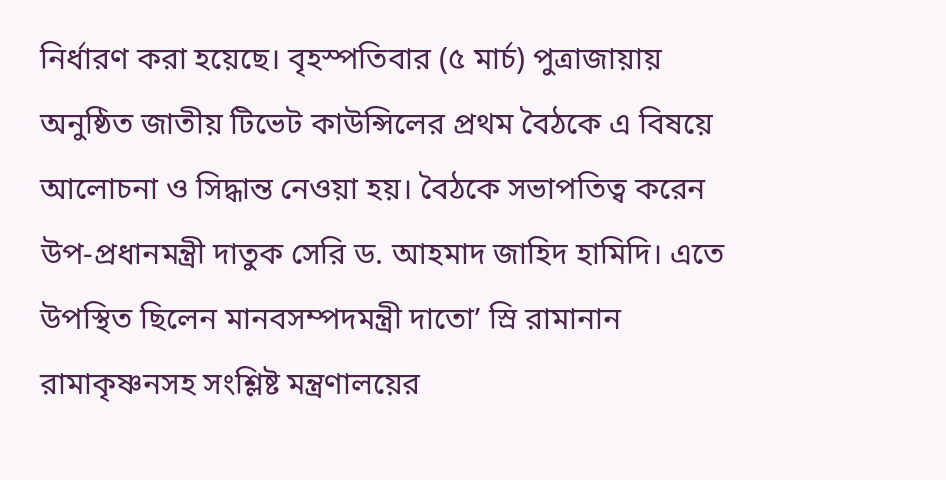নির্ধারণ করা হয়েছে। বৃহস্পতিবার (৫ মার্চ) পুত্রাজায়ায় অনুষ্ঠিত জাতীয় টিভেট কাউন্সিলের প্রথম বৈঠকে এ বিষয়ে আলোচনা ও সিদ্ধান্ত নেওয়া হয়। বৈঠকে সভাপতিত্ব করেন উপ-প্রধানমন্ত্রী দাতুক সেরি ড. আহমাদ জাহিদ হামিদি। এতে উপস্থিত ছিলেন মানবসম্পদমন্ত্রী দাতো’ স্রি রামানান রামাকৃষ্ণনসহ সংশ্লিষ্ট মন্ত্রণালয়ের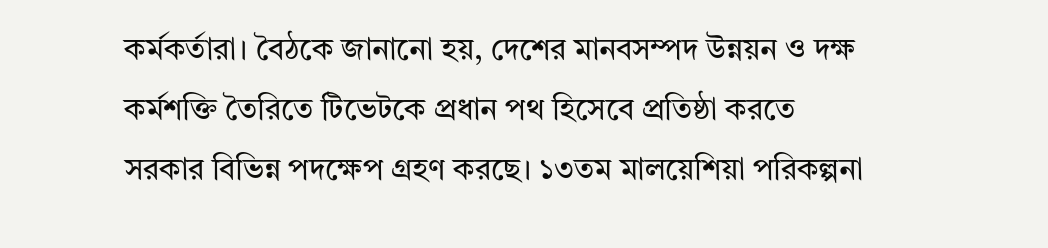কর্মকর্তারা। বৈঠকে জানানো হয়, দেশের মানবসম্পদ উন্নয়ন ও দক্ষ কর্মশক্তি তৈরিতে টিভেটকে প্রধান পথ হিসেবে প্রতিষ্ঠা করতে সরকার বিভিন্ন পদক্ষেপ গ্রহণ করছে। ১৩তম মালয়েশিয়া পরিকল্পনা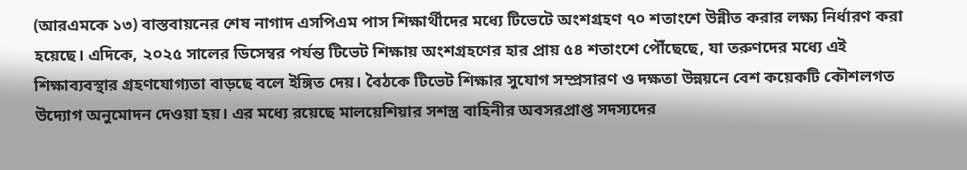(আরএমকে ১৩) বাস্তবায়নের শেষ নাগাদ এসপিএম পাস শিক্ষার্থীদের মধ্যে টিভেটে অংশগ্রহণ ৭০ শতাংশে উন্নীত করার লক্ষ্য নির্ধারণ করা হয়েছে। এদিকে, ২০২৫ সালের ডিসেম্বর পর্যন্ত টিভেট শিক্ষায় অংশগ্রহণের হার প্রায় ৫৪ শতাংশে পৌঁছেছে, যা তরুণদের মধ্যে এই শিক্ষাব্যবস্থার গ্রহণযোগ্যতা বাড়ছে বলে ইঙ্গিত দেয়। বৈঠকে টিভেট শিক্ষার সুযোগ সম্প্রসারণ ও দক্ষতা উন্নয়নে বেশ কয়েকটি কৌশলগত উদ্যোগ অনুমোদন দেওয়া হয়। এর মধ্যে রয়েছে মালয়েশিয়ার সশস্ত্র বাহিনীর অবসরপ্রাপ্ত সদস্যদের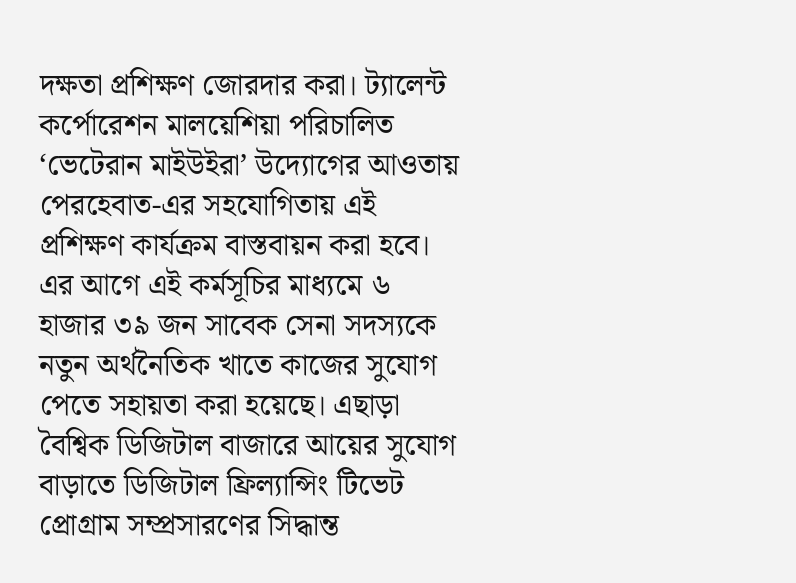দক্ষতা প্রশিক্ষণ জোরদার করা। ট্যালেন্ট কর্পোরেশন মালয়েশিয়া পরিচালিত ‘ভেটেরান মাইউইরা’ উদ্যোগের আওতায় পেরহেবাত-এর সহযোগিতায় এই প্রশিক্ষণ কার্যক্রম বাস্তবায়ন করা হবে। এর আগে এই কর্মসূচির মাধ্যমে ৬ হাজার ৩৯ জন সাবেক সেনা সদস্যকে নতুন অর্থনৈতিক খাতে কাজের সুযোগ পেতে সহায়তা করা হয়েছে। এছাড়া বৈশ্বিক ডিজিটাল বাজারে আয়ের সুযোগ বাড়াতে ডিজিটাল ফ্রিল্যান্সিং টিভেট প্রোগ্রাম সম্প্রসারণের সিদ্ধান্ত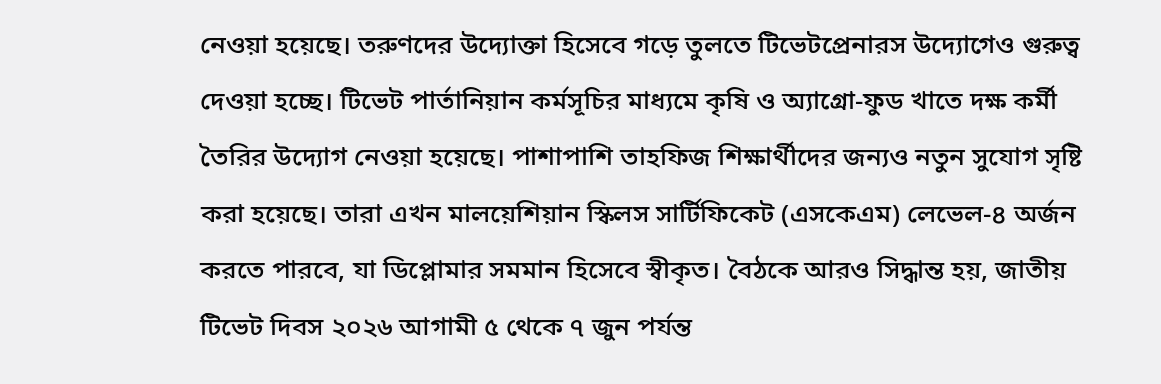নেওয়া হয়েছে। তরুণদের উদ্যোক্তা হিসেবে গড়ে তুলতে টিভেটপ্রেনারস উদ্যোগেও গুরুত্ব দেওয়া হচ্ছে। টিভেট পার্তানিয়ান কর্মসূচির মাধ্যমে কৃষি ও অ্যাগ্রো-ফুড খাতে দক্ষ কর্মী তৈরির উদ্যোগ নেওয়া হয়েছে। পাশাপাশি তাহফিজ শিক্ষার্থীদের জন্যও নতুন সুযোগ সৃষ্টি করা হয়েছে। তারা এখন মালয়েশিয়ান স্কিলস সার্টিফিকেট (এসকেএম) লেভেল-৪ অর্জন করতে পারবে, যা ডিপ্লোমার সমমান হিসেবে স্বীকৃত। বৈঠকে আরও সিদ্ধান্ত হয়, জাতীয় টিভেট দিবস ২০২৬ আগামী ৫ থেকে ৭ জুন পর্যন্ত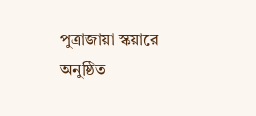পুত্রাজায়া স্কয়ারে অনুষ্ঠিত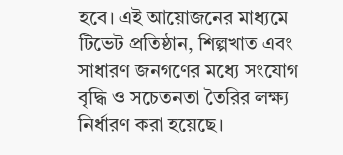হবে। এই আয়োজনের মাধ্যমে টিভেট প্রতিষ্ঠান, শিল্পখাত এবং সাধারণ জনগণের মধ্যে সংযোগ বৃদ্ধি ও সচেতনতা তৈরির লক্ষ্য নির্ধারণ করা হয়েছে।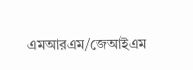এমআরএম/জেআইএম